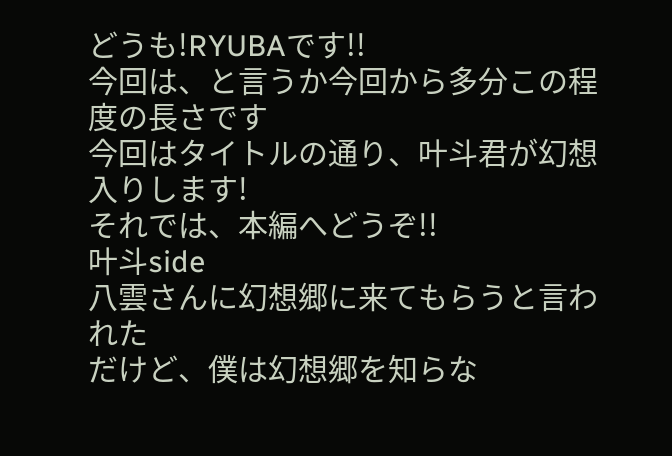どうも!RYUBAです!!
今回は、と言うか今回から多分この程度の長さです
今回はタイトルの通り、叶斗君が幻想入りします!
それでは、本編へどうぞ!!
叶斗side
八雲さんに幻想郷に来てもらうと言われた
だけど、僕は幻想郷を知らな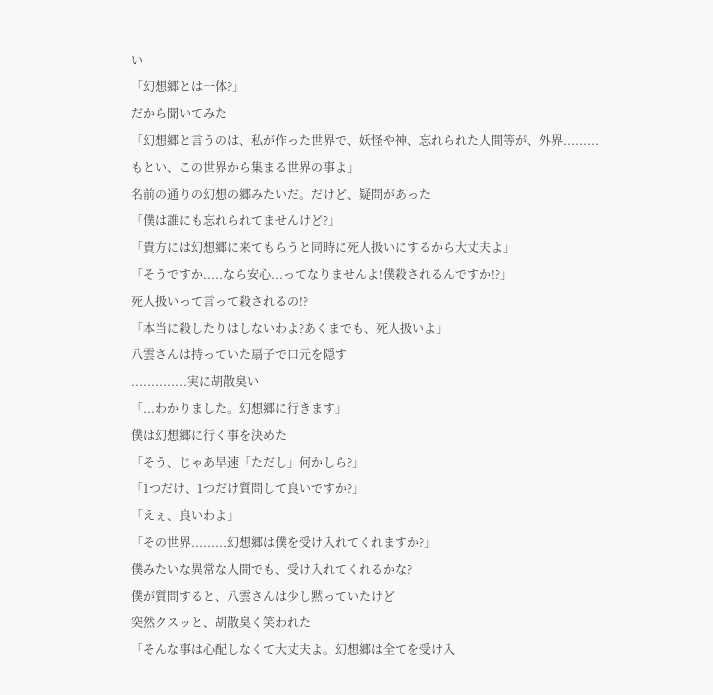い
「幻想郷とは一体?」
だから聞いてみた
「幻想郷と言うのは、私が作った世界で、妖怪や神、忘れられた人間等が、外界.........もとい、この世界から集まる世界の事よ」
名前の通りの幻想の郷みたいだ。だけど、疑問があった
「僕は誰にも忘れられてませんけど?」
「貴方には幻想郷に来てもらうと同時に死人扱いにするから大丈夫よ」
「そうですか.....なら安心...ってなりませんよ!僕殺されるんですか!?」
死人扱いって言って殺されるの!?
「本当に殺したりはしないわよ?あくまでも、死人扱いよ」
八雲さんは持っていた扇子で口元を隠す
..............実に胡散臭い
「...わかりました。幻想郷に行きます」
僕は幻想郷に行く事を決めた
「そう、じゃあ早速「ただし」何かしら?」
「1つだけ、1つだけ質問して良いですか?」
「えぇ、良いわよ」
「その世界.........幻想郷は僕を受け入れてくれますか?」
僕みたいな異常な人間でも、受け入れてくれるかな?
僕が質問すると、八雲さんは少し黙っていたけど
突然クスッと、胡散臭く笑われた
「そんな事は心配しなくて大丈夫よ。幻想郷は全てを受け入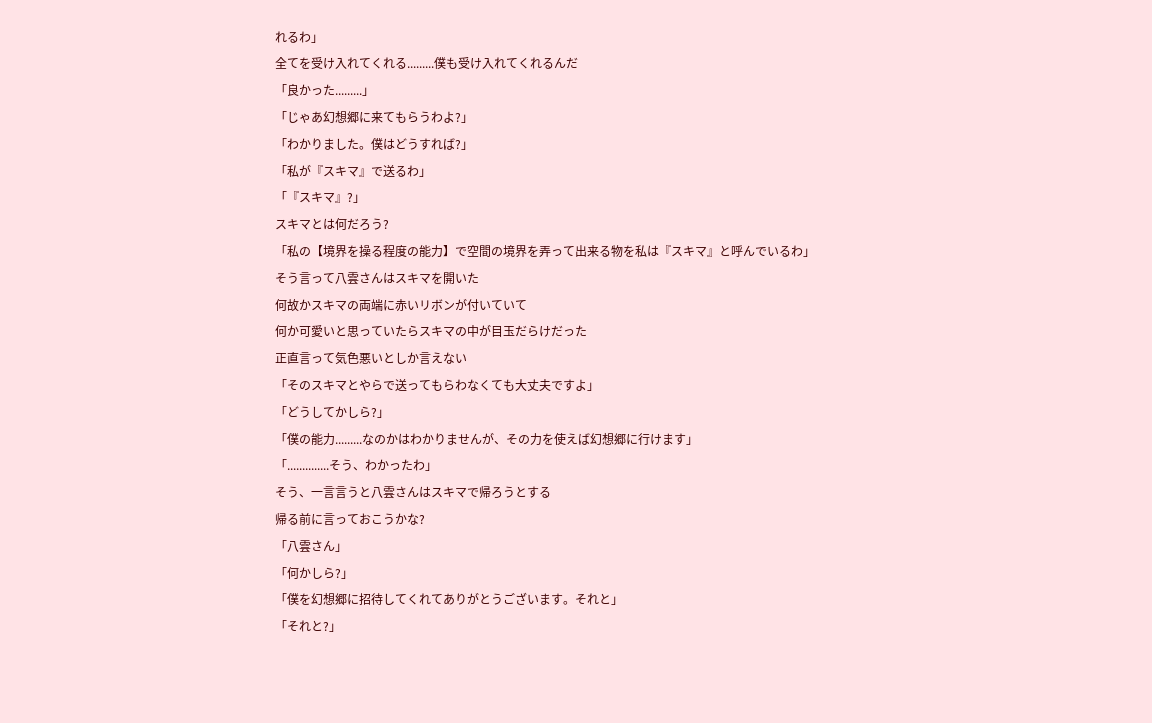れるわ」
全てを受け入れてくれる.........僕も受け入れてくれるんだ
「良かった.........」
「じゃあ幻想郷に来てもらうわよ?」
「わかりました。僕はどうすれば?」
「私が『スキマ』で送るわ」
「『スキマ』?」
スキマとは何だろう?
「私の【境界を操る程度の能力】で空間の境界を弄って出来る物を私は『スキマ』と呼んでいるわ」
そう言って八雲さんはスキマを開いた
何故かスキマの両端に赤いリボンが付いていて
何か可愛いと思っていたらスキマの中が目玉だらけだった
正直言って気色悪いとしか言えない
「そのスキマとやらで送ってもらわなくても大丈夫ですよ」
「どうしてかしら?」
「僕の能力.........なのかはわかりませんが、その力を使えば幻想郷に行けます」
「..............そう、わかったわ」
そう、一言言うと八雲さんはスキマで帰ろうとする
帰る前に言っておこうかな?
「八雲さん」
「何かしら?」
「僕を幻想郷に招待してくれてありがとうございます。それと」
「それと?」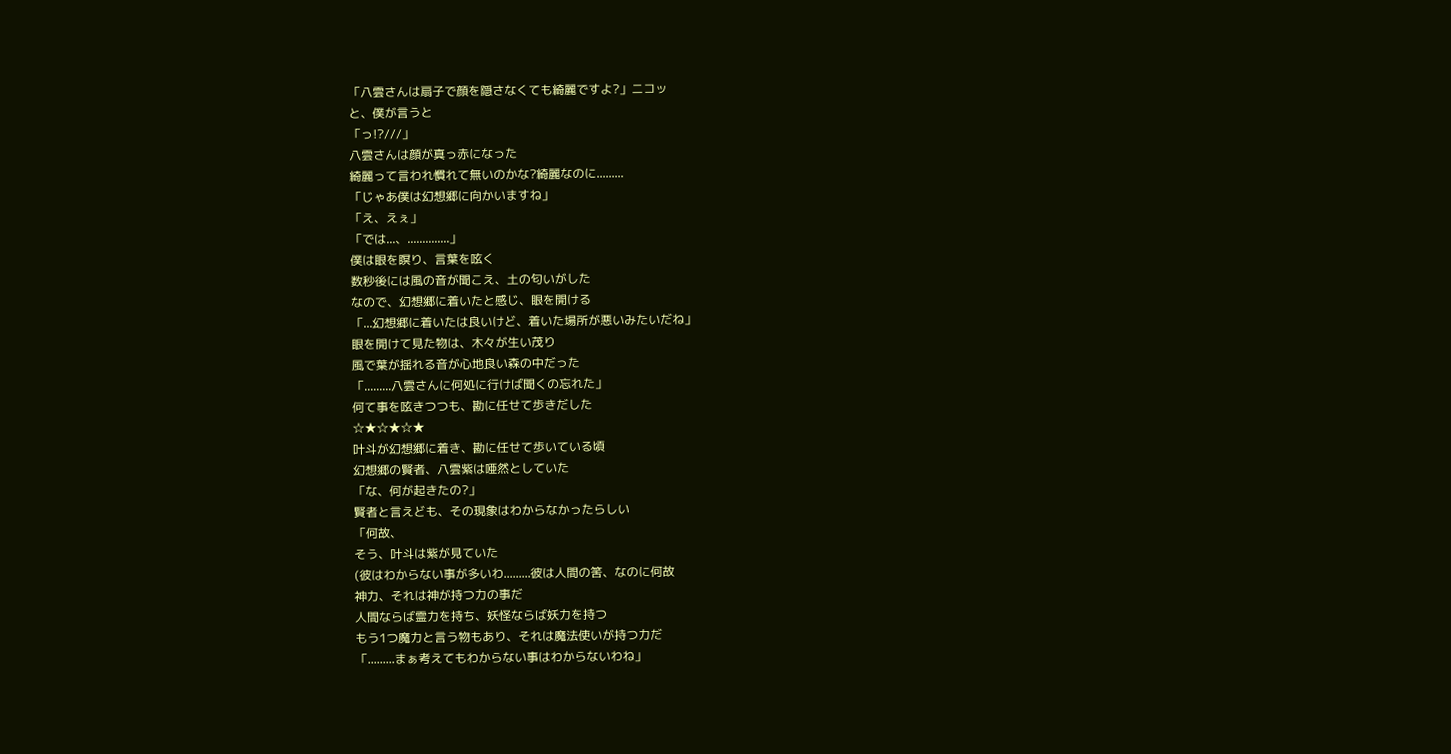「八雲さんは扇子で顔を隠さなくても綺麗ですよ?」ニコッ
と、僕が言うと
「っ!?///」
八雲さんは顔が真っ赤になった
綺麗って言われ慣れて無いのかな?綺麗なのに.........
「じゃあ僕は幻想郷に向かいますね」
「え、えぇ」
「では...、..............」
僕は眼を瞑り、言葉を呟く
数秒後には風の音が聞こえ、土の匂いがした
なので、幻想郷に着いたと感じ、眼を開ける
「...幻想郷に着いたは良いけど、着いた場所が悪いみたいだね」
眼を開けて見た物は、木々が生い茂り
風で葉が揺れる音が心地良い森の中だった
「.........八雲さんに何処に行けば聞くの忘れた」
何て事を呟きつつも、勘に任せて歩きだした
☆★☆★☆★
叶斗が幻想郷に着き、勘に任せて歩いている頃
幻想郷の賢者、八雲紫は唖然としていた
「な、何が起きたの?」
賢者と言えども、その現象はわからなかったらしい
「何故、
そう、叶斗は紫が見ていた
(彼はわからない事が多いわ.........彼は人間の筈、なのに何故
神力、それは神が持つ力の事だ
人間ならば霊力を持ち、妖怪ならば妖力を持つ
もう1つ魔力と言う物もあり、それは魔法使いが持つ力だ
「.........まぁ考えてもわからない事はわからないわね」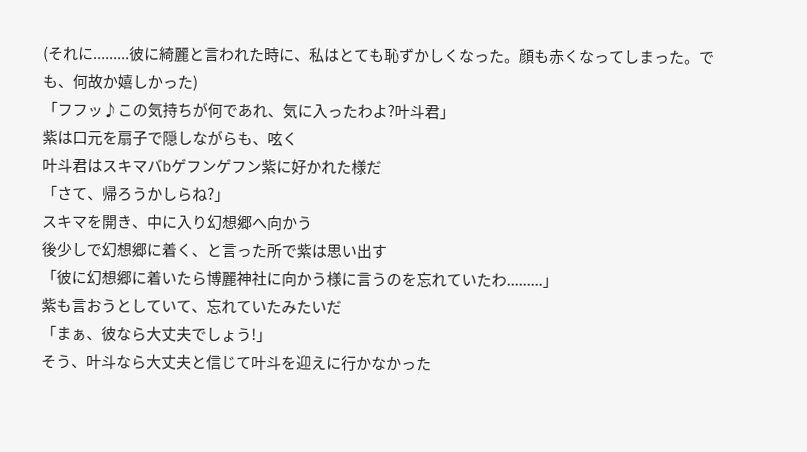(それに.........彼に綺麗と言われた時に、私はとても恥ずかしくなった。顔も赤くなってしまった。でも、何故か嬉しかった)
「フフッ♪この気持ちが何であれ、気に入ったわよ?叶斗君」
紫は口元を扇子で隠しながらも、呟く
叶斗君はスキマバbゲフンゲフン紫に好かれた様だ
「さて、帰ろうかしらね?」
スキマを開き、中に入り幻想郷へ向かう
後少しで幻想郷に着く、と言った所で紫は思い出す
「彼に幻想郷に着いたら博麗神社に向かう様に言うのを忘れていたわ.........」
紫も言おうとしていて、忘れていたみたいだ
「まぁ、彼なら大丈夫でしょう!」
そう、叶斗なら大丈夫と信じて叶斗を迎えに行かなかった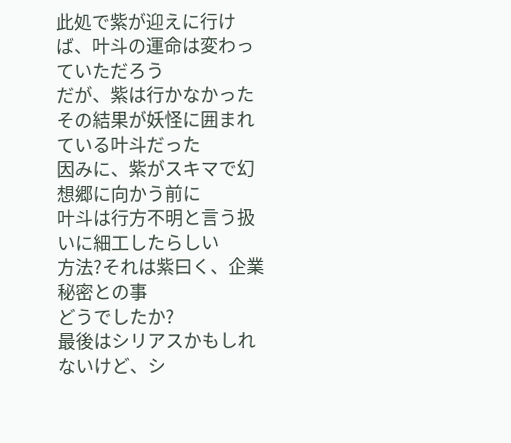此処で紫が迎えに行けば、叶斗の運命は変わっていただろう
だが、紫は行かなかった
その結果が妖怪に囲まれている叶斗だった
因みに、紫がスキマで幻想郷に向かう前に
叶斗は行方不明と言う扱いに細工したらしい
方法?それは紫曰く、企業秘密との事
どうでしたか?
最後はシリアスかもしれないけど、シ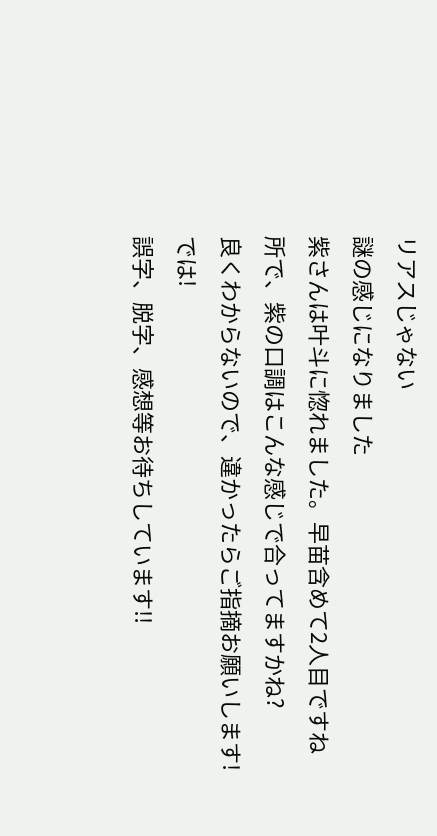リアスじゃない
謎の感じになりました
紫さんは叶斗に惚れました。早苗含めて2人目ですね
所で、紫の口調はこんな感じで合ってますかね?
良くわからないので、違かったらご指摘お願いします!
では!
誤字、脱字、感想等お待ちしています!!